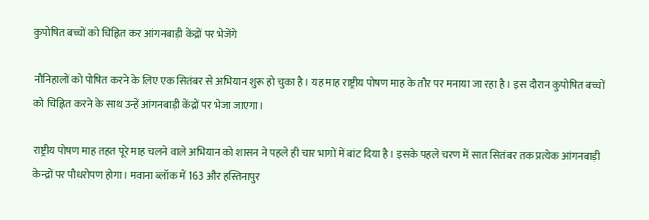कुपोषित बच्चों को चिह्नित कर आंगनबाड़ी केंद्रों पर भेजेंगे

नौनिहालों को पोषित करने के लिए एक सितंबर से अभियान शुरू हो चुका है। यह माह राष्ट्रीय पोषण माह के तौर पर मनाया जा रहा है। इस दौरान कुपोषित बच्चों को चिह्नित करने के साथ उन्हें आंगनबाड़ी केंद्रों पर भेजा जाएगा।

राष्ट्रीय पोषण माह तहत पूरे माह चलने वाले अभियान को शासन ने पहले ही चार भागों में बांट दिया है। इसके पहले चरण में सात सितंबर तक प्रत्येक आंगनबाड़ी केन्द्रों पर पौधरोपण होगा। मवाना ब्लॉक में 163 और हस्तिनापुर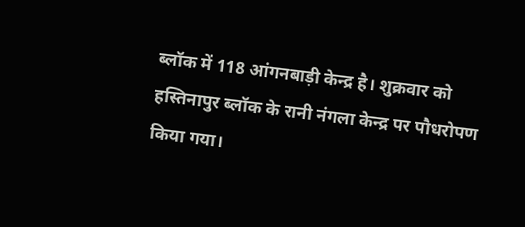ब्लॉक में 118 आंगनबाड़ी केन्द्र है। शुक्रवार को हस्तिनापुर ब्लॉक के रानी नंगला केन्द्र पर पौधरोपण किया गया।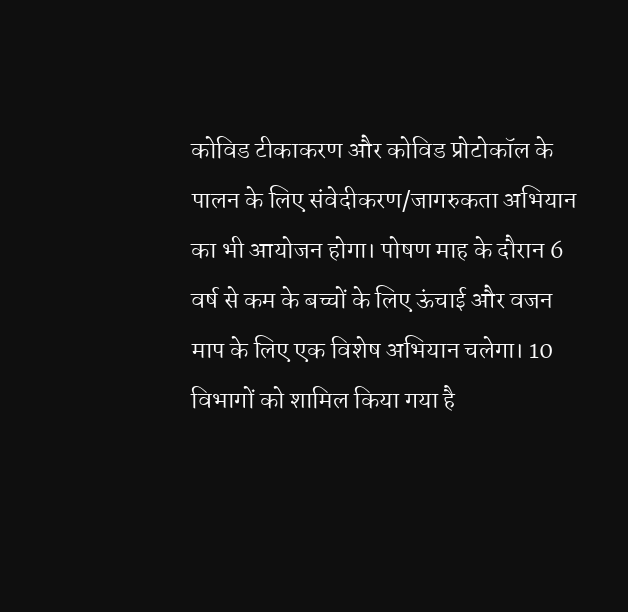कोविड टीकाकरण और कोविड प्रोटोकॉल के पालन के लिए संवेदीकरण/जागरुकता अभियान का भी आयोजन होगा। पोषण माह के दौरान 6 वर्ष से कम के बच्चों के लिए ऊंचाई और वजन माप के लिए एक विशेष अभियान चलेगा। 10 विभागों को शामिल किया गया है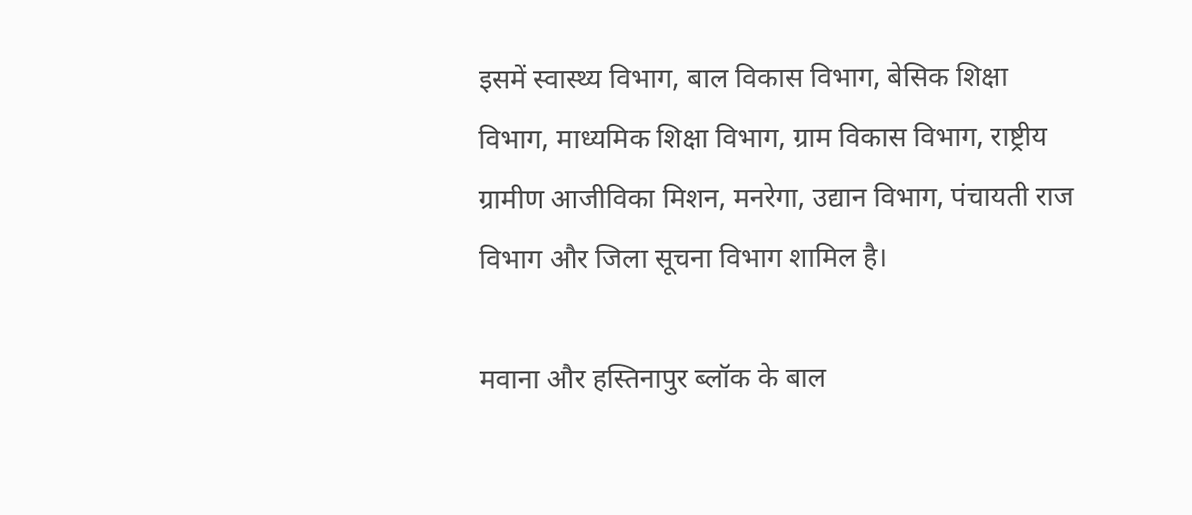इसमें स्वास्थ्य विभाग, बाल विकास विभाग, बेसिक शिक्षा विभाग, माध्यमिक शिक्षा विभाग, ग्राम विकास विभाग, राष्ट्रीय ग्रामीण आजीविका मिशन, मनरेगा, उद्यान विभाग, पंचायती राज विभाग और जिला सूचना विभाग शामिल है।

मवाना और हस्तिनापुर ब्लॉक के बाल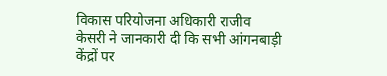विकास परियोजना अधिकारी राजीव केसरी ने जानकारी दी कि सभी आंगनबाड़ी केंद्रों पर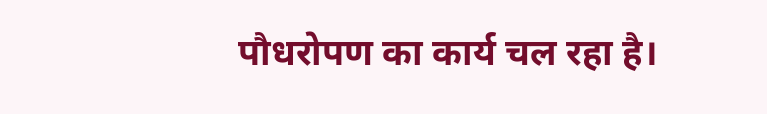पौधरोपण का कार्य चल रहा है।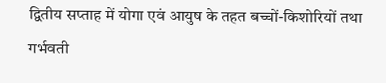द्वितीय सप्ताह में योगा एवं आयुष के तहत बच्चों-किशोरियों तथा गर्भवती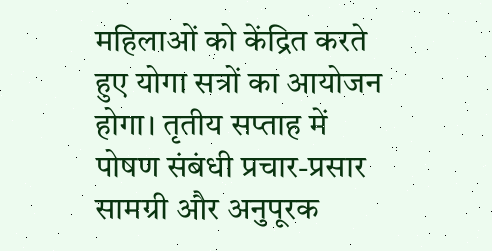महिलाओं को केंद्रित करते हुए योगा सत्रों का आयोजन होगा। तृतीय सप्ताह में पोषण संबंधी प्रचार-प्रसार सामग्री और अनुपूरक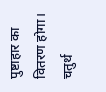पुष्टाहार का वितरण होगा। चतुर्थ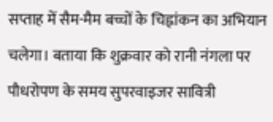सप्ताह में सैम-मैम बच्चों के चिह्नांकन का अभियान चलेगा। बताया कि शुक्रवार को रानी नंगला पर पौधरोपण के समय सुपरवाइजर सावित्री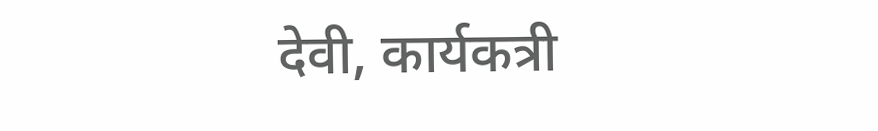देवी, कार्यकत्री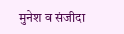मुनेश व संजीदा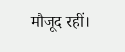मौजूद रहीं।